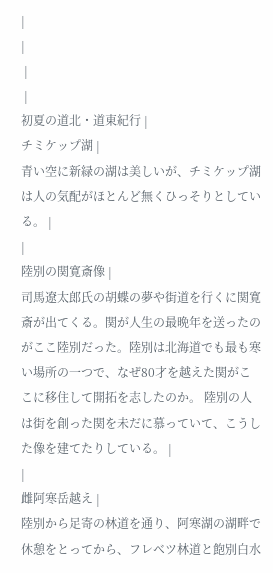|
|
 |
 |
初夏の道北・道東紀行 |
チミケップ湖 |
青い空に新緑の湖は美しいが、チミケップ湖は人の気配がほとんど無くひっそりとしている。 |
|
陸別の関寛斎像 |
司馬遼太郎氏の胡蝶の夢や街道を行くに関寛斎が出てくる。関が人生の最晩年を送ったのがここ陸別だった。陸別は北海道でも最も寒い場所の一つで、なぜ80才を越えた関がここに移住して開拓を志したのか。 陸別の人は街を創った関を未だに慕っていて、こうした像を建てたりしている。 |
|
雌阿寒岳越え |
陸別から足寄の林道を通り、阿寒湖の湖畔で休憩をとってから、フレベツ林道と飽別白水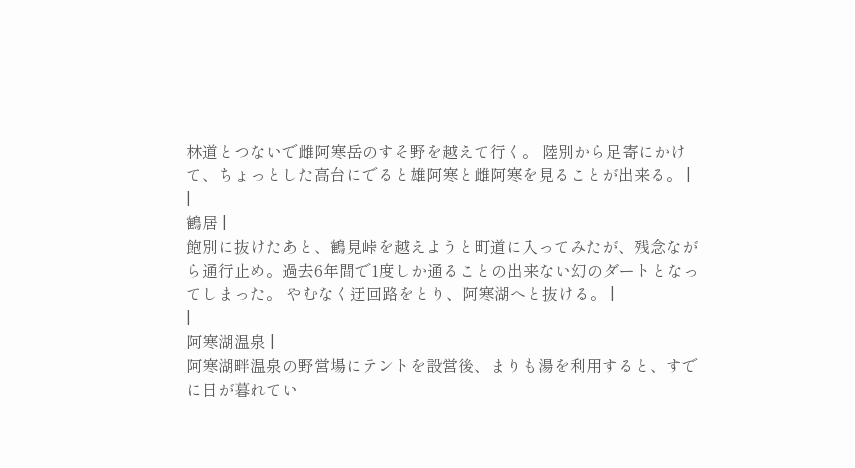林道とつないで雌阿寒岳のすそ野を越えて行く。 陸別から足寄にかけて、ちょっとした高台にでると雄阿寒と雌阿寒を見ることが出来る。 |
|
鶴居 |
飽別に抜けたあと、鶴見峠を越えようと町道に入ってみたが、残念ながら通行止め。過去6年間で1度しか通ることの出来ない幻のダートとなってしまった。 やむなく迂回路をとり、阿寒湖へと抜ける。 |
|
阿寒湖温泉 |
阿寒湖畔温泉の野営場にテントを設営後、まりも湯を利用すると、すでに日が暮れてい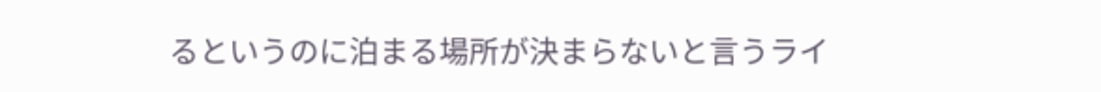るというのに泊まる場所が決まらないと言うライ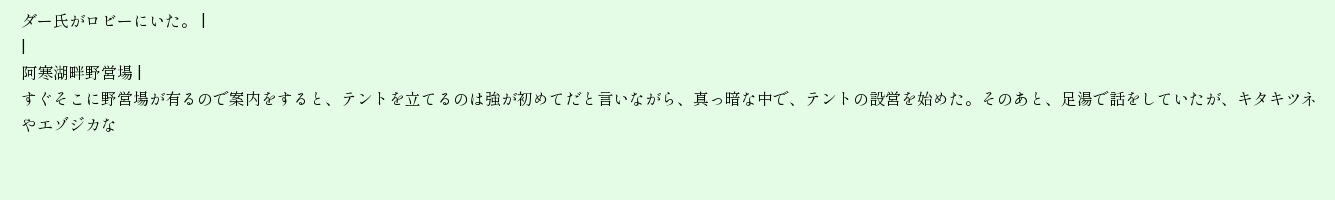ダー氏がロビーにいた。 |
|
阿寒湖畔野営場 |
すぐそこに野営場が有るので案内をすると、テントを立てるのは強が初めてだと言いながら、真っ暗な中で、テントの設営を始めた。そのあと、足湯で話をしていたが、キタキツネやエゾジカな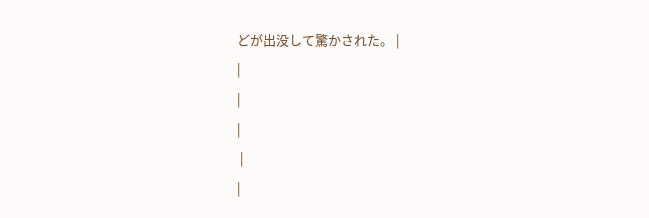どが出没して驚かされた。 |
|
|
|
 |
|